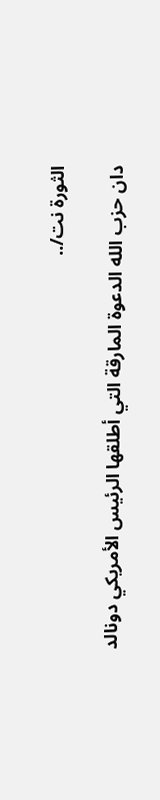الثورة نت/..

دان حزب الله الدعوة المارقة التي أطلقها الرئيس الأمريكي دونالد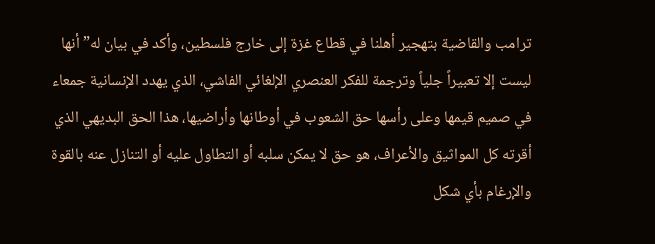ترامب والقاضية بتهجير أهلنا في قطاع ‌غزة إلى خارج فلسطين، وأكد في بيان له” أنها ليست إلا تعبيراً جلياً وترجمة للفكر العنصري الإلغائي الفاشي، الذي ‌يهدد الإنسانية جمعاء في صميم قيمها وعلى رأسها حق الشعوب في أوطانها وأراضيها، هذا الحق البديهي الذي أقرته كل المواثيق والأعراف، هو حق لا يمكن سلبه أو التطاول عليه أو التنازل عنه بالقوة والإرغام بأي شكل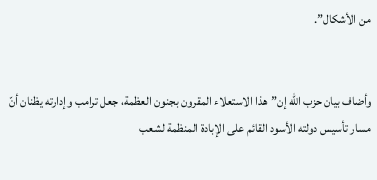من الأشكال”.


وأضاف بيان حزب الله إن”هذا الاستعلاء المقرون بجنون العظمة، جعل ترامب وإدارته يظنان أنّ مسار تأسيس دولته الأسود القائم على الإبادة المنظمة لشعب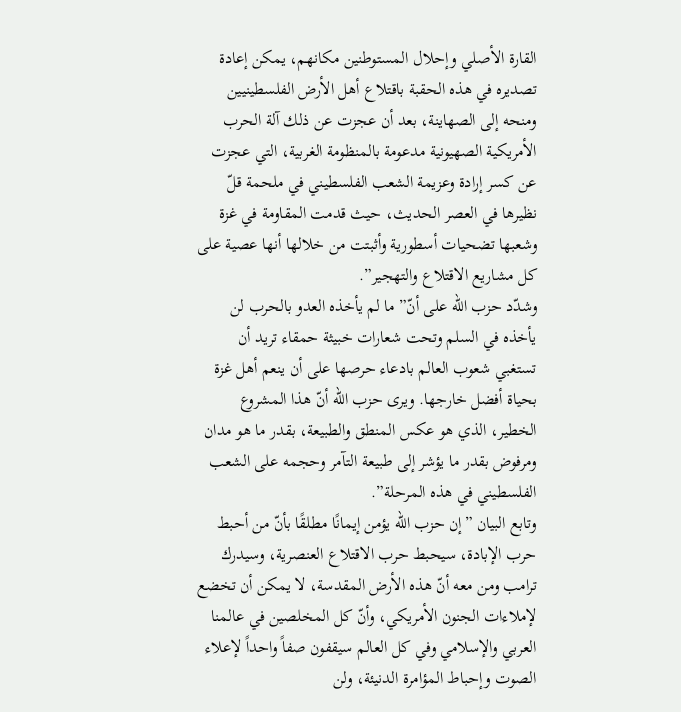القارة الأصلي وإحلال المستوطنين مكانهم، يمكن إعادة تصديره في هذه الحقبة باقتلاع أهل الأرض الفلسطينيين ومنحه إلى الصهاينة، بعد أن عجزت عن ذلك آلة الحرب الأمريكية الصهيونية مدعومة بالمنظومة الغربية، التي عجزت عن كسر إرادة وعزيمة الشعب الفلسطيني في ملحمة قلّ نظيرها في العصر الحديث، حيث قدمت المقاومة في غزة وشعبها تضحيات أسطورية وأثبتت من خلالها أنها عصية على كل مشاريع الاقتلاع والتهجير”.
وشدّد حزب الله على أنّ” ما لم يأخذه العدو بالحرب لن يأخذه في السلم وتحت شعارات خبيثة حمقاء تريد أن تستغبي شعوب العالم بادعاء حرصها على أن ينعم أهل غزة بحياة أفضل خارجها. ويرى حزب الله أنّ هذا المشروع الخطير، الذي هو عكس المنطق والطبيعة، بقدر ما هو مدان ومرفوض بقدر ما يؤشر إلى طبيعة التآمر وحجمه على الشعب الفلسطيني في هذه المرحلة”.
وتابع البيان ”إن حزب الله يؤمن إيمانًا مطلقًا بأنّ من أحبط حرب الإبادة، سيحبط حرب الاقتلاع العنصرية، وسيدرك ترامب ومن معه أنّ هذه الأرض المقدسة، لا يمكن أن تخضع لإملاءات الجنون الأمريكي، وأنّ كل المخلصين في عالمنا العربي والإسلامي وفي كل العالم سيقفون صفاً واحداً لإعلاء الصوت وإحباط المؤامرة الدنيئة، ولن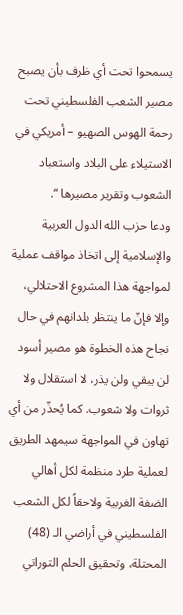يسمحوا تحت أي ظرف بأن يصبح مصير الشعب الفلسطيني تحت رحمة الهوس الصهيو – أمريكي في الاستيلاء على البلاد واستعباد الشعوب وتقرير مصيرها “.
ودعا حزب الله الدول العربية والإسلامية إلى اتخاذ مواقف عملية لمواجهة هذا المشروع الاحتلالي، وإلا فإنّ ما ينتظر بلدانهم في حال نجاح هذه الخطوة هو مصير أسود لن يبقي ولن يذر، لا استقلال ولا ثروات ولا شعوب. كما يُحذّر من أي تهاون في المواجهة سيمهد الطريق لعملية طرد منظمة لكل أهالي الضفة الغربية ولاحقاً لكل الشعب الفلسطيني في أراضي الـ (48) المحتلة، وتحقيق الحلم التوراتي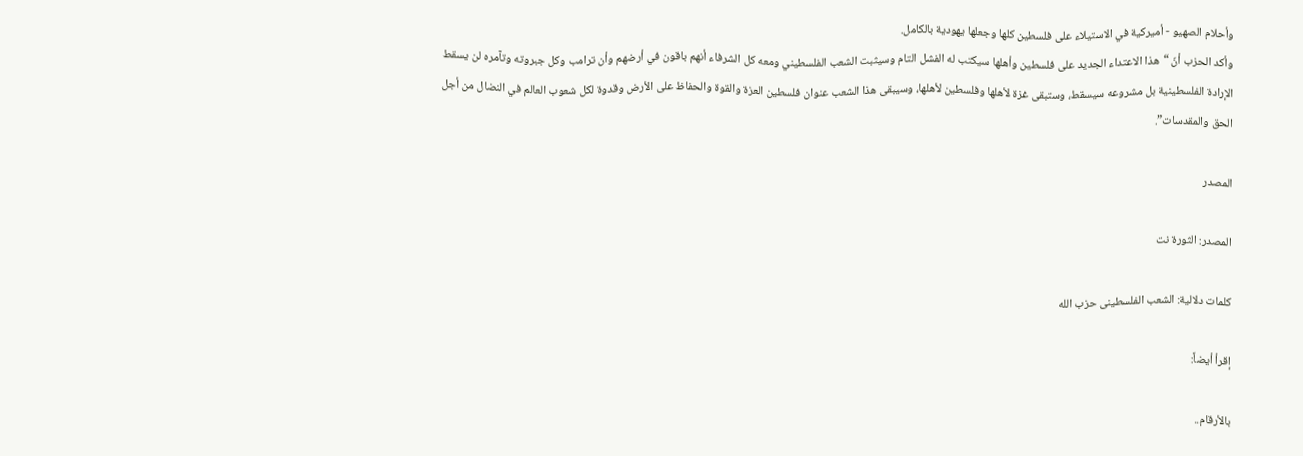وأحلام الصهيو ‌- أميركية في الاستيلاء على فلسطين كلها وجعلها يهودية بالكامل.
وأكد الحزب أنّ “هذا الاعتداء الجديد على فلسطين وأهلها سيكتب له الفشل التام وسيثبت الشعب الفلسطيني ومعه كل الشرفاء أنهم باقون في أرضهم وأن ترامب وكل جبروته وتآمره لن يسقط الإرادة الفلسطينية بل مشروعه سيسقط، وستبقى غزة لأهلها وفلسطين لأهلها، وسيبقى هذا الشعب عنوان فلسطين العزة والقوة والحفاظ على الأرض وقدوة لكل شعوب العالم في النضال من أجل الحق والمقدسات”.

المصدر

المصدر: الثورة نت

كلمات دلالية: الشعب الفلسطینی حزب الله

إقرأ أيضاً:

بالأرقام..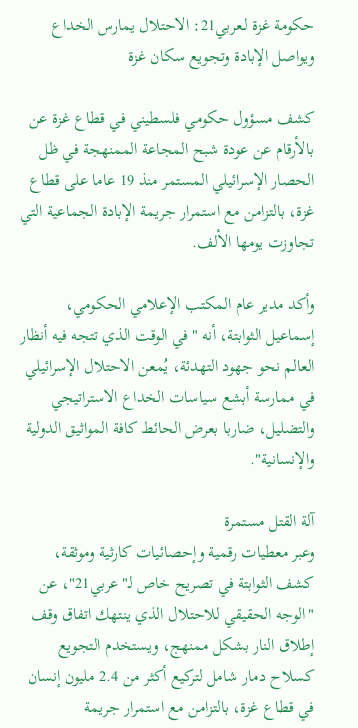حكومة غزة لـعربي21: الاحتلال يمارس الخداع ويواصل الإبادة وتجويع سكان غزة

كشف مسؤول حكومي فلسطيني في قطاع غزة عن بالأرقام عن عودة شبح المجاعة الممنهجة في ظل الحصار الإسرائيلي المستمر منذ 19 عاما على قطاع غزة، بالتزامن مع استمرار جريمة الإبادة الجماعية التي تجاوزت يومها الألف.

وأكد مدير عام المكتب الإعلامي الحكومي، إسماعيل الثوابتة، أنه "في الوقت الذي تتجه فيه أنظار العالم نحو جهود التهدئة، يُمعن الاحتلال الإسرائيلي في ممارسة أبشع سياسات الخداع الاستراتيجي والتضليل، ضاربا بعرض الحائط كافة المواثيق الدولية والإنسانية".

آلة القتل مستمرة
وعبر معطيات رقمية وإحصائيات كارثية وموثقة، كشف الثوابتة في تصريح خاص لـ"عربي21"، عن "الوجه الحقيقي للاحتلال الذي ينتهك اتفاق وقف إطلاق النار بشكل ممنهج، ويستخدم التجويع كسلاح دمار شامل لتركيع أكثر من 2.4 مليون إنسان في قطاع غزة، بالتزامن مع استمرار جريمة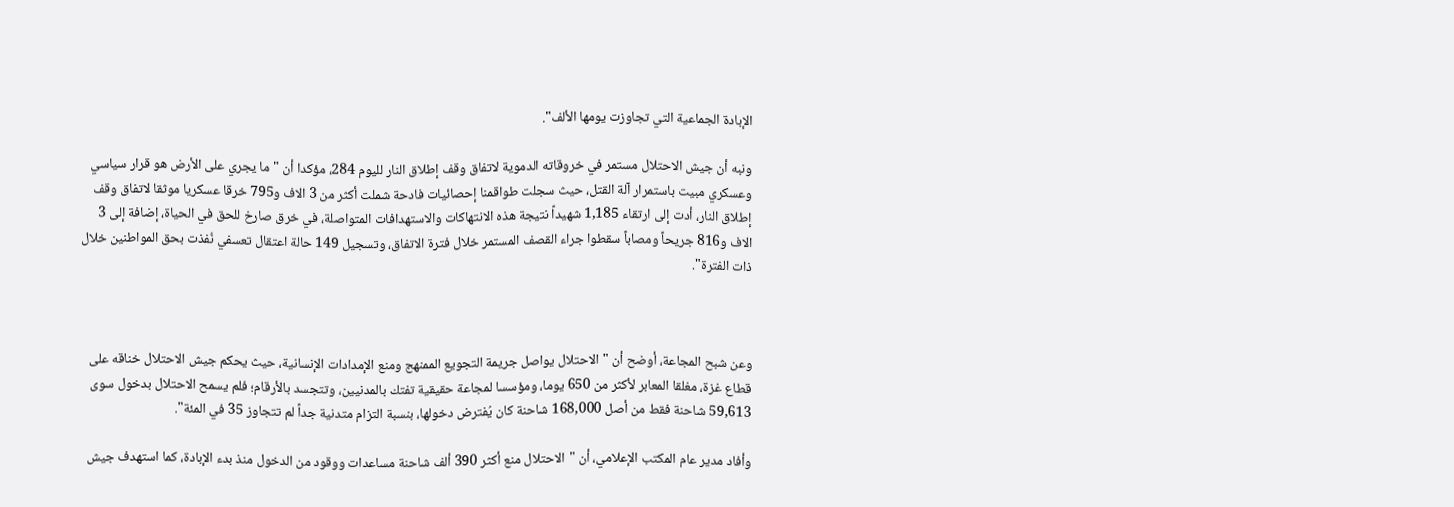الإبادة الجماعية التي تجاوزت يومها الألف".

ونبه أن جيش الاحتلال مستمر في خروقاته الدموية لاتفاق وقف إطلاق النار لليوم 284، مؤكدا أن "ما يجري على الأرض هو قرار سياسي وعسكري مبيت باستمرار آلة القتل، حيث سجلت طواقمنا إحصائيات فادحة شملت أكثر من 3 الاف و795 خرقا عسكريا موثقا لاتفاق وقف إطلاق النار، أدت إلى ارتقاء 1,185 شهيداً نتيجة هذه الانتهاكات والاستهدافات المتواصلة، في خرق صارخ للحق في الحياة، إضافة إلى 3 الاف و816 جريحاً ومصاباً سقطوا جراء القصف المستمر خلال فترة الاتفاق، وتسجيل 149 حالة اعتقال تعسفي نُفذت بحق المواطنين خلال ذات الفترة".



وعن شبح المجاعة، أوضح أن "الاحتلال يواصل جريمة التجويع الممنهج ومنع الإمدادات الإنسانية، حيث يحكم جيش الاحتلال خناقه على قطاع غزة، مغلقا المعابر لأكثر من 650 يوما، ومؤسسا لمجاعة حقيقية تفتك بالمدنيين، وتتجسد بالأرقام؛ فلم يسمح الاحتلال بدخول سوى 59,613 شاحنة فقط من أصل 168,000 شاحنة كان يُفترض دخولها، بنسبة التزام متدنية جداً لم تتجاوز 35 في المئة".

وأفاد مدير عام المكتب الإعلامي، أن "الاحتلال منع أكثر 390 ألف شاحنة مساعدات ووقود من الدخول منذ بدء الإبادة، كما استهدف جيش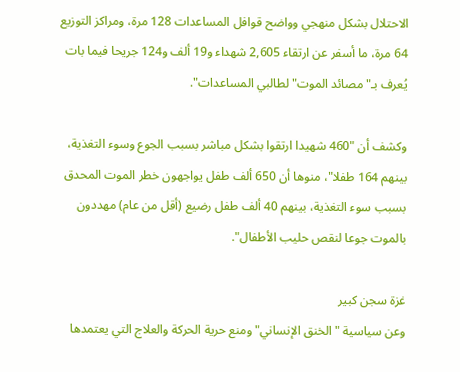الاحتلال بشكل منهجي وواضح قوافل المساعدات 128 مرة، ومراكز التوزيع 64 مرة، ما أسفر عن ارتقاء 2,605 شهداء و19 ألف و124 جريحا فيما بات يُعرف بـ"مصائد الموت" لطالبي المساعدات".

وكشف أن "460 شهيدا ارتقوا بشكل مباشر بسبب الجوع وسوء التغذية، بينهم 164 طفلا"، منوها أن 650 ألف طفل يواجهون خطر الموت المحدق بسبب سوء التغذية، بينهم 40 ألف طفل رضيع (أقل من عام) مهددون بالموت جوعا لنقص حليب الأطفال".

غزة سجن كبير
وعن سياسية "الخنق الإنساني" ومنع حرية الحركة والعلاج التي يعتمدها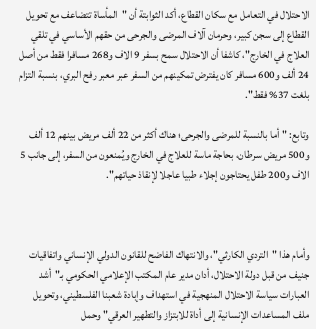الاحتلال في التعامل مع سكان القطاع، أكد الثوابتة أن "المأساة تتضاعف مع تحويل القطاع إلى سجن كبير، وحرمان آلاف المرضى والجرحى من حقهم الأساسي في تلقي العلاج في الخارج"، كاشفا أن الاحتلال سمح بسفر 9 الاف و268 مسافرا فقط من أصل 24 ألف و600 مسافر كان يفترض تمكينهم من السفر عبر معبر رفح البري، بنسبة التزام بلغت 37% فقط".

وتابع: "أما بالنسبة للمرضى والجرحى؛ هناك أكثر من 22 ألف مريض بينهم 12 ألف و500 مريض سرطان، بحاجة ماسة للعلاج في الخارج ويُمنعون من السفر، إلى جانب 5 الاف و200 طفل يحتاجون إجلاء طبيا عاجلا لإنقاذ حياتهم".



وأمام هذا "التردي الكارثي"، والانتهاك الفاضح للقانون الدولي الإنساني واتفاقيات جنيف من قبل دولة الاحتلال، أدان مدير عام المكتب الإعلامي الحكومي بـ"أشد العبارات سياسة الاحتلال المنهجية في استهداف وإبادة شعبنا الفلسطيني، وتحويل ملف المساعدات الإنسانية إلى أداة للابتزاز والتطهير العرقي" وحمل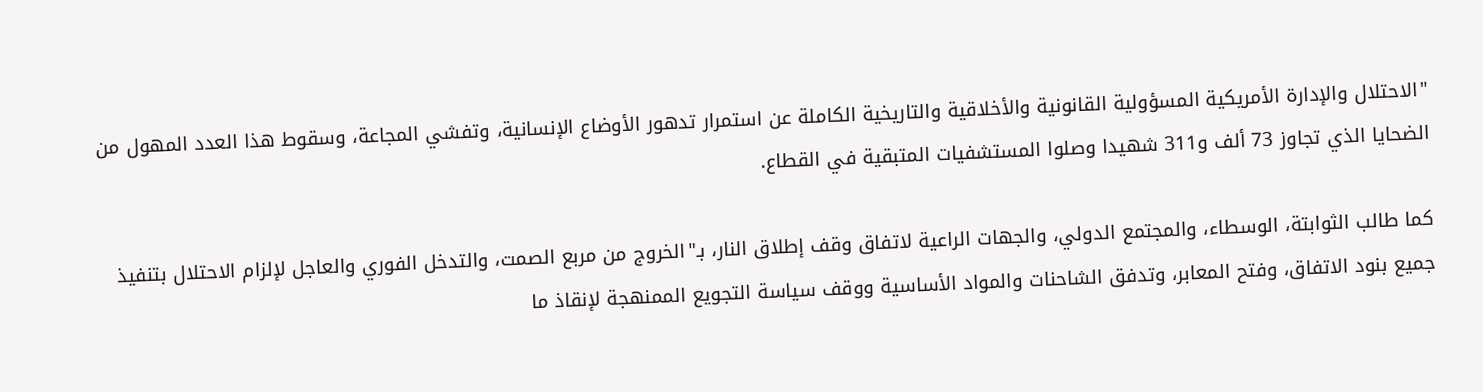"الاحتلال والإدارة الأمريكية المسؤولية القانونية والأخلاقية والتاريخية الكاملة عن استمرار تدهور الأوضاع الإنسانية، وتفشي المجاعة، وسقوط هذا العدد المهول من الضحايا الذي تجاوز 73 ألف و311 شهيدا وصلوا المستشفيات المتبقية في القطاع.

كما طالب الثوابتة، الوسطاء، والمجتمع الدولي، والجهات الراعية لاتفاق وقف إطلاق النار، بـ"الخروج من مربع الصمت، والتدخل الفوري والعاجل لإلزام الاحتلال بتنفيذ جميع بنود الاتفاق، وفتح المعابر، وتدفق الشاحنات والمواد الأساسية ووقف سياسة التجويع الممنهجة لإنقاذ ما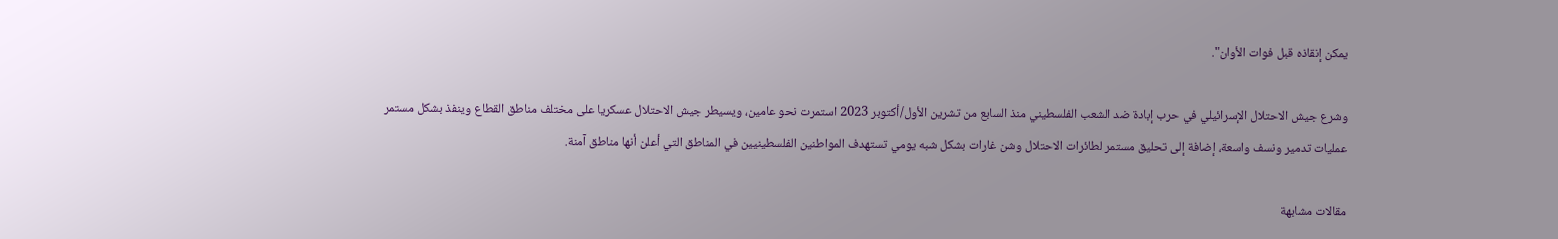يمكن إنقاذه قبل فوات الأوان".

وشرع جيش الاحتلال الإسرائيلي في حرب إبادة ضد الشعب الفلسطيني منذ السابع من تشرين الأول/أكتوبر 2023 استمرت نحو عامين، ويسيطر جيش الاحتلال عسكريا على مختلف مناطق القطاع وينفذ بشكل مستمر عمليات تدمير ونسف واسعة، إضافة إلى تحليق مستمر لطائرات الاحتلال وشن غارات بشكل شبه يومي تستهدف المواطنين الفلسطينيين في المناطق التي أعلن أنها مناطق آمنة.

مقالات مشابهة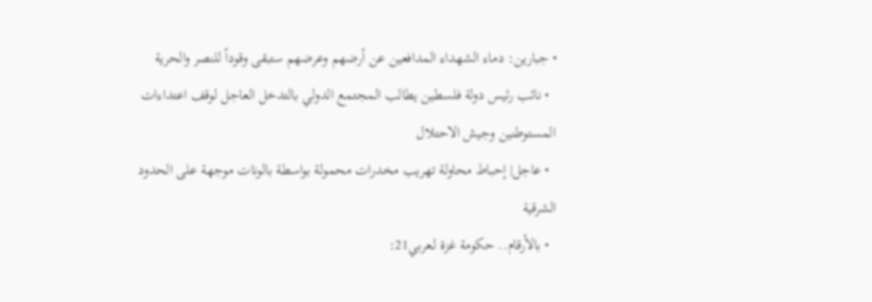• جبارين: دماء الشهداء المدافعين عن أرضهم وعرضهم ستبقى وقوداً للنصر والحرية
  • نائب رئيس دولة فلسطين يطالب المجتمع الدولي بالتدخل العاجل لوقف اعتداءات المستوطنين وجيش الاحتلال
  • عاجل| إحباط محاولة تهريب مخدرات محمولة بواسطة بالونات موجهة على الحدود الشرقية
  • بالأرقام.. حكومة غزة لـعربي21: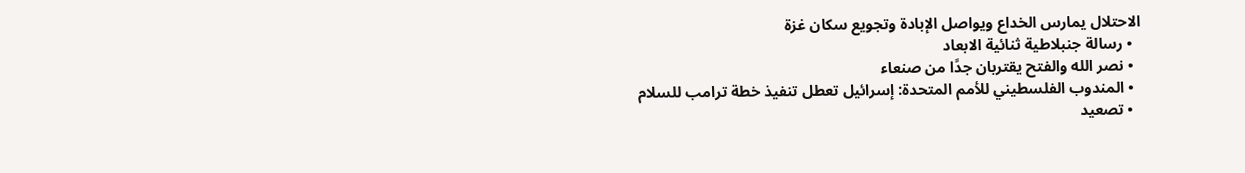الاحتلال يمارس الخداع ويواصل الإبادة وتجويع سكان غزة
  • رسالة جنبلاطية ثنائية الابعاد
  • نصر الله والفتح يقتربان جدًا من صنعاء
  • المندوب الفلسطيني للأمم المتحدة: إسرائيل تعطل تنفيذ خطة ترامب للسلام
  • تصعيد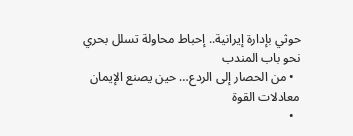حوثي بإدارة إيرانية.. إحباط محاولة تسلل بحري نحو باب المندب
  • من الحصار إلى الردع… حين يصنع الإيمان معادلات القوة
  •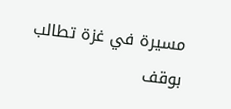مسيرة في غزة تطالب بوقف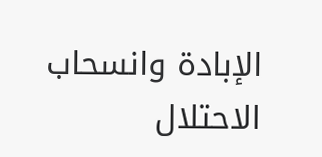الإبادة وانسحاب الاحتلال